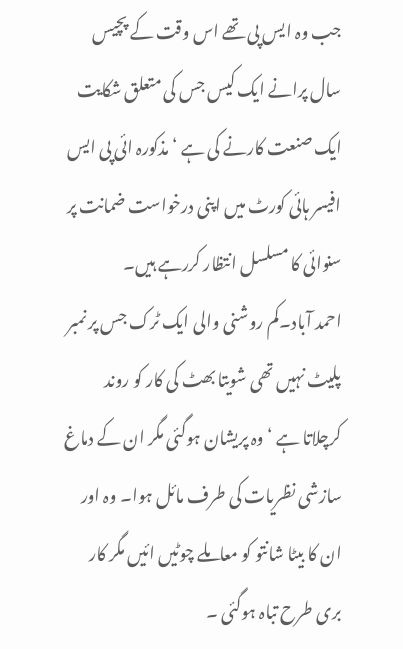جب وہ ایس پی تھے اس وقت کے پچیس سال پرانے ایک کیس جس کی متعلق شکایت ایک صنعت کارنے کی ہے ‘ مذکورہ ائی پی ایس افیسر ہائی کورٹ میں اپنی درخواست ضمانت پر سنوائی کا مسلسل انتظار کررہے ہیں۔
احمد آباد۔کم روشنی والی ایک ٹرک جس پر نمبر پلیٹ نہیں تھی شویتا بھٹ کی کار کو روند کرچلاتا ہے ‘ وہ پریشان ہوگئی مگر ان کے دماغ سازشی نظریات کی طرف مائل ہوا۔ وہ اور ان کا بیٹا شانتو کو معاملے چوٹیں ائیں مگر کار بری طرح تباہ ہوگئی ۔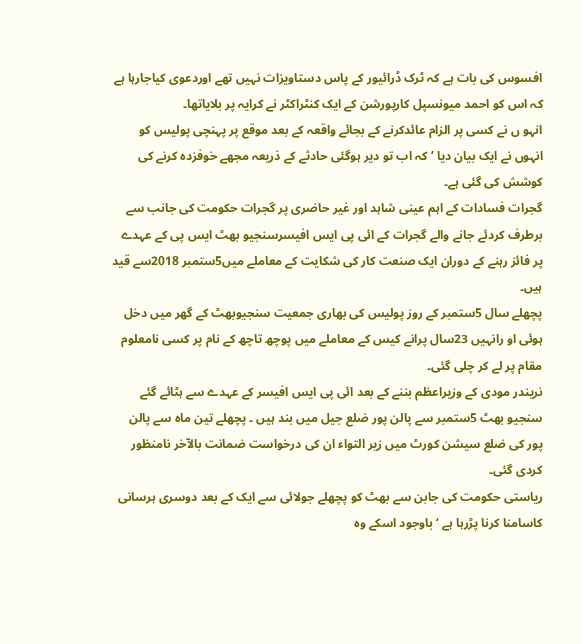افسوس کی بات ہے کہ ٹرک ڈرائیور کے پاس دستاویزات نہیں تھے اوردعوی کیاجارہا ہے کہ اس کو احمد میونسپل کارپورشن کے ایک کنٹراکٹر نے کرایہ پر بلایاتھا۔
انہو ں نے کسی پر الزام عائدکرنے کے بجائے واقعہ کے بعد موقع پر پہنچی پولیس کو انہوں نے ایک بیان دیا ‘ کہ اب تو دیر ہوگئی حادثے کے ذریعہ مجھے خوفزدہ کرنے کی کوشش کی گئی ہے۔
گجرات فسادات کے اہم عینی شاہد اور غیر حاضری پر گجرات حکومت کی جانب سے برطرف کردئے جانے والے گجرات کے ائی پی ایس افیسرسنجیو بھٹ ایس پی کے عہدے پر فائز رہنے کے دوران ایک صنعت کار کی شکایت کے معاملے میں5ستمبر 2018سے قید ہیں۔
پچھلے سال 5ستمبر کے روز پولیس کی بھاری جمعیت سنجیوبھٹ کے گھر میں دخل ہوئی او رانہیں 23سال پرانے کیس کے معاملے میں پوچھ تاچھ کے نام پر کسی نامعلوم مقام پر لے کر چلی گئی۔
نریندر مودی کے وزیراعظم بننے کے بعد ائی پی ایس افیسر کے عہدے سے ہٹائے گئے سنجیو بھٹ 5ستمبر سے پالن پور ضلع جیل میں بند ہیں ۔ پچھلے تین ماہ سے پالن پور کی ضلع سیشن کورٹ میں زیر التواء ان کی درخواست ضمانت بالآخر نامنظور کردی گئی۔
ریاستی حکومت کی جابن سے بھٹ کو پچھلے جولائی سے ایک کے بعد دوسری ہرسانی کاسامنا کرنا پڑرہا ہے ‘ باوجود اسکے وہ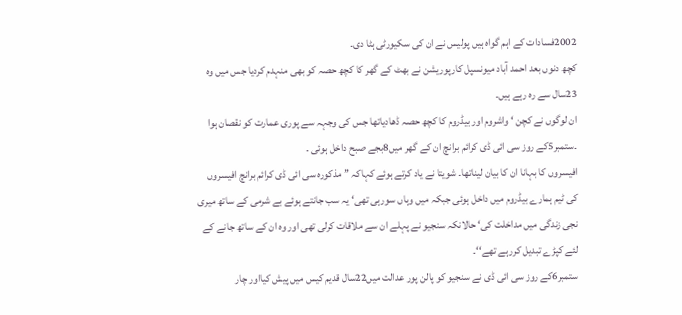2002فسادات کے اہم گواہ ہیں پولیس نے ان کی سکیورٹی ہٹا دی۔
کچھ دنوں بعد احمد آباد میونسپل کارپوریشن نے بھٹ کے گھر کا کچھ حصہ کو بھی منہدم کردیا جس میں وہ 23سال سے رہ رہے ہیں۔
ان لوگوں نے کچن ‘ واشروم اور بیڈروم کا کچھ حصہ ڈھادیاتھا جس کی وجہہ سے پوری عمارت کو نقصان ہوا ۔ستمبر5کے روز سی ائی ڈی کرائم برانچ ان کے گھر میں8بجے صبح داخل ہوئی ۔
افیسروں کا بہانا ان کا بیان لیناتھا۔ شویتا نے یاد کرتے ہوئے کہاکہ ’’ مذکورہ سی ائی ڈی کرائم برانچ افیسروں کی ٹیم ہمارے بیڈروم میں داخل ہوئی جبکہ میں وہاں سورہی تھی‘ یہ سب جانتے ہوئے بے شرمی کے ساتھ میری نجی زندگی میں مداخلت کی‘ حالانکہ سنجیو نے پہلے ان سے ملاقات کرلی تھی اور وہ ان کے ساتھ جانے کے لئے کپڑے تبدیل کررہے تھے‘‘۔
ستمبر6کے روز سی ائی ڈی نے سنجیو کو پالن پور عدالت میں22سال قدیم کیس میں پیش کیااور چار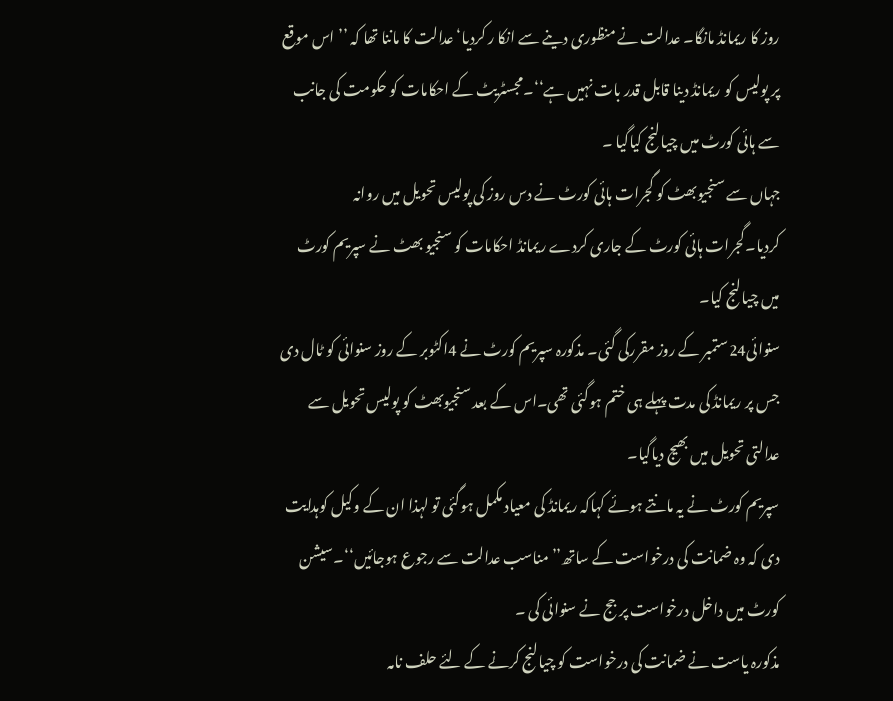روز کا ریمانڈ مانگا۔ عدالت نے منظوری دینے سے انکا ر کردیا‘ عدالت کا ماننا تھا کہ ’’ اس موقع پر پولیس کو ریمانڈ دینا قابل قدر بات نہیں ہے‘‘۔مجسٹریٹ کے احکامات کو حکومت کی جانب سے ہائی کورٹ میں چیالنج کیاگیا ۔
جہاں سے سنجیوبھٹ کو گجرات ہائی کورٹ نے دس روز کی پولیس تحویل میں روانہ کردیا۔گجرات ہائی کورٹ کے جاری کردے ریمانڈ احکامات کو سنجیو بھٹ نے سپریم کورٹ میں چیالنج کیا۔
سنوائی24ستمبر کے روز مقررکی گئی۔ مذکورہ سپریم کورٹ نے 4اکٹوبر کے روز سنوائی کو ٹال دی جس پر ریمانڈ کی مدت پہلے ہی ختم ہوگئی تھی۔اس کے بعد سنجیوبھٹ کو پولیس تحویل سے عدالتی تحویل میں بھیج دیاگیا۔
سپریم کورٹ نے یہ مانتے ہوئے کہاکہ ریمانڈ کی معیاد مکمل ہوگئی تو لہذا ان کے وکیل کوہدایت دی کہ وہ ضمانت کی درخواست کے ساتھ’’ مناسب عدالت سے رجوع ہوجائیں‘‘۔سیشن کورٹ میں داخل درخواست پر جج نے سنوائی کی ۔
مذکورہ یاست نے ضمانت کی درخواست کو چیالنج کرنے کے لئے حلف نامہ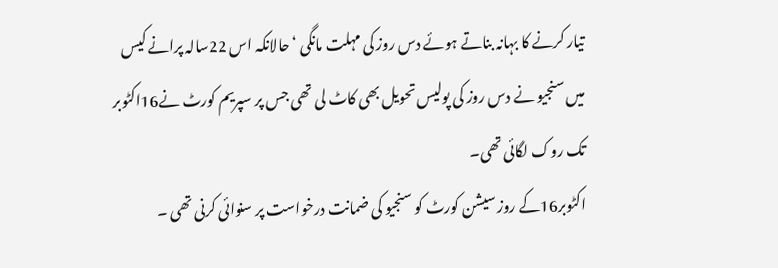تیار کرنے کا بہانہ بناتے ہوئے دس روز کی مہلت مانگی ‘ حالانکہ اس 22سالہ پرانے کیس میں سنجیو نے دس روز کی پولیس تحویل بھی کاٹ لی تھی جس پر سپریم کورٹ نے16اکٹوبر تک روک لگائی تھی۔
اکٹوبر16کے روز سیشن کورٹ کو سنجیو کی ضمانت درخواست پر سنوائی کرنی تھی ۔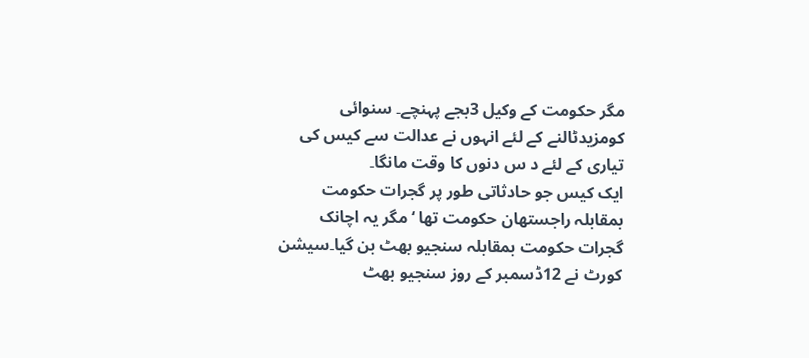مگر حکومت کے وکیل 3بجے پہنچے۔ سنوائی کومزیدٹالنے کے لئے انہوں نے عدالت سے کیس کی تیاری کے لئے د س دنوں کا وقت مانگا۔
ایک کیس جو حادثاتی طور پر گجرات حکومت بمقابلہ راجستھان حکومت تھا ‘ مگر یہ اچانک گجرات حکومت بمقابلہ سنجیو بھٹ بن گیا۔سیشن کورٹ نے 12ڈسمبر کے روز سنجیو بھٹ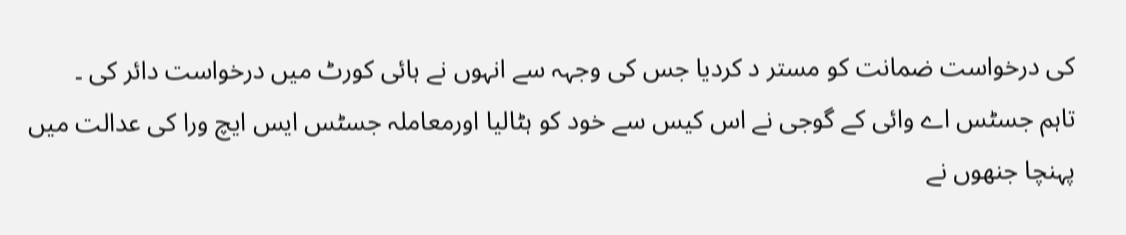کی درخواست ضمانت کو مستر د کردیا جس کی وجہہ سے انہوں نے ہائی کورٹ میں درخواست دائر کی ۔
تاہم جسٹس اے وائی کے گوجی نے اس کیس سے خود کو ہٹالیا اورمعاملہ جسٹس ایس ایچ ورا کی عدالت میں پہنچا جنھوں نے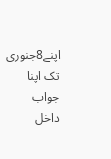اپنے8جنوری تک اپنا جواب داخل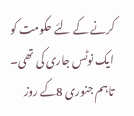کرنے کے لئے حکومت کو ایک نوٹس جاری کی تھی۔
تاہم جنوری 8کے روز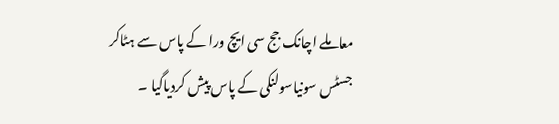معاملے اچانک جج سی ایچ ورا کے پاس سے ہٹاکر جسٹس سونیاسولنکی کے پاس پیش کردیاگیا ۔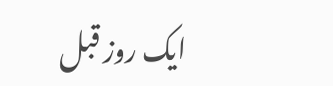ایک روز قبل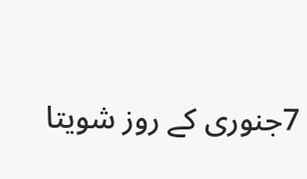7جنوری کے روز شویتا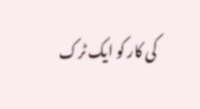کی کار کو ایک ٹرک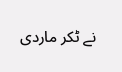نے ٹکر ماردی